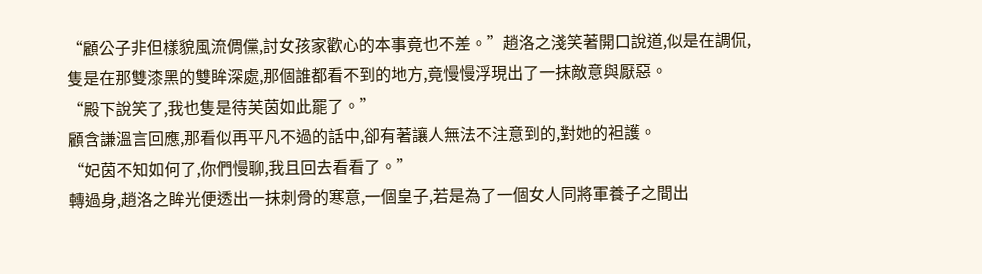“顧公子非但樣貌風流倜儻,討女孩家歡心的本事竟也不差。”趙洛之淺笑著開口說道,似是在調侃,隻是在那雙漆黑的雙眸深處,那個誰都看不到的地方,竟慢慢浮現出了一抹敵意與厭惡。
“殿下說笑了,我也隻是待芙茵如此罷了。”
顧含謙溫言回應,那看似再平凡不過的話中,卻有著讓人無法不注意到的,對她的袒護。
“妃茵不知如何了,你們慢聊,我且回去看看了。”
轉過身,趙洛之眸光便透出一抹刺骨的寒意,一個皇子,若是為了一個女人同將軍養子之間出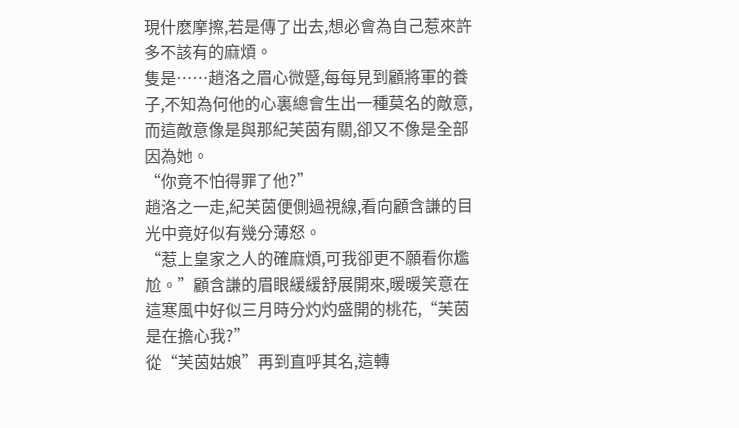現什麽摩擦,若是傳了出去,想必會為自己惹來許多不該有的麻煩。
隻是……趙洛之眉心微蹙,每每見到顧將軍的養子,不知為何他的心裏總會生出一種莫名的敵意,而這敵意像是與那紀芙茵有關,卻又不像是全部因為她。
“你竟不怕得罪了他?”
趙洛之一走,紀芙茵便側過視線,看向顧含謙的目光中竟好似有幾分薄怒。
“惹上皇家之人的確麻煩,可我卻更不願看你尷尬。”顧含謙的眉眼緩緩舒展開來,暖暖笑意在這寒風中好似三月時分灼灼盛開的桃花,“芙茵是在擔心我?”
從“芙茵姑娘”再到直呼其名,這轉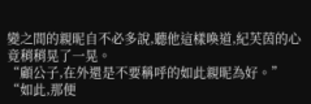變之間的親昵自不必多說,聽他這樣喚道,紀芙茵的心竟稍稍晃了一晃。
“顧公子,在外還是不要稱呼的如此親昵為好。”
“如此,那便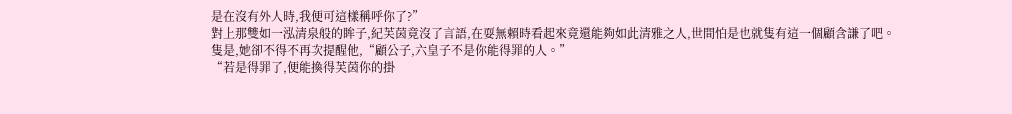是在沒有外人時,我便可這樣稱呼你了?”
對上那雙如一泓清泉般的眸子,紀芙茵竟沒了言語,在耍無賴時看起來竟還能夠如此清雅之人,世間怕是也就隻有這一個顧含謙了吧。
隻是,她卻不得不再次提醒他,“顧公子,六皇子不是你能得罪的人。”
“若是得罪了,便能換得芙茵你的掛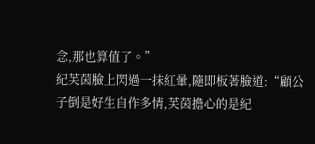念,那也算值了。”
紀芙茵臉上閃過一抹紅暈,隨即板著臉道:“顧公子倒是好生自作多情,芙茵擔心的是紀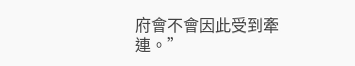府會不會因此受到牽連。”